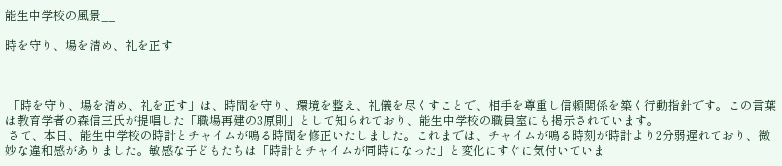能生中学校の風景__

時を守り、場を清め、礼を正す



 「時を守り、場を清め、礼を正す」は、時間を守り、環境を整え、礼儀を尽くすことで、相手を尊重し信頼関係を築く行動指針です。この言葉は教育学者の森信三氏が提唱した「職場再建の3原則」として知られており、能生中学校の職員室にも掲示されています。
 さて、本日、能生中学校の時計とチャイムが鳴る時間を修正いたしました。これまでは、チャイムが鳴る時刻が時計より2分弱遅れており、微妙な違和感がありました。敏感な子どもたちは「時計とチャイムが同時になった」と変化にすぐに気付いていま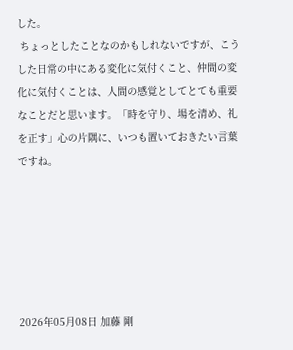した。
 ちょっとしたことなのかもしれないですが、こうした日常の中にある変化に気付くこと、仲間の変化に気付くことは、人間の感覚としてとても重要なことだと思います。「時を守り、場を清め、礼を正す」心の片隅に、いつも置いておきたい言葉ですね。






2026年05月08日 加藤 剛